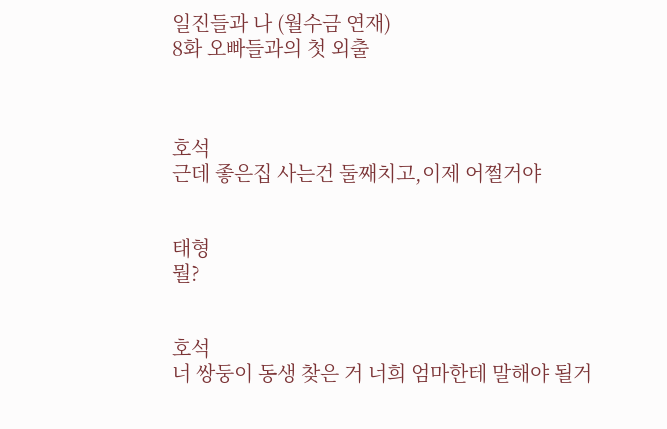일진들과 나 (월수금 연재)
8화 오빠들과의 첫 외출



호석
근데 좋은집 사는건 둘째치고,이제 어쩔거야


태형
뭘?


호석
너 쌍둥이 동생 찾은 거 너희 엄마한테 말해야 될거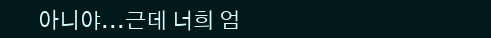아니야...근데 너희 엄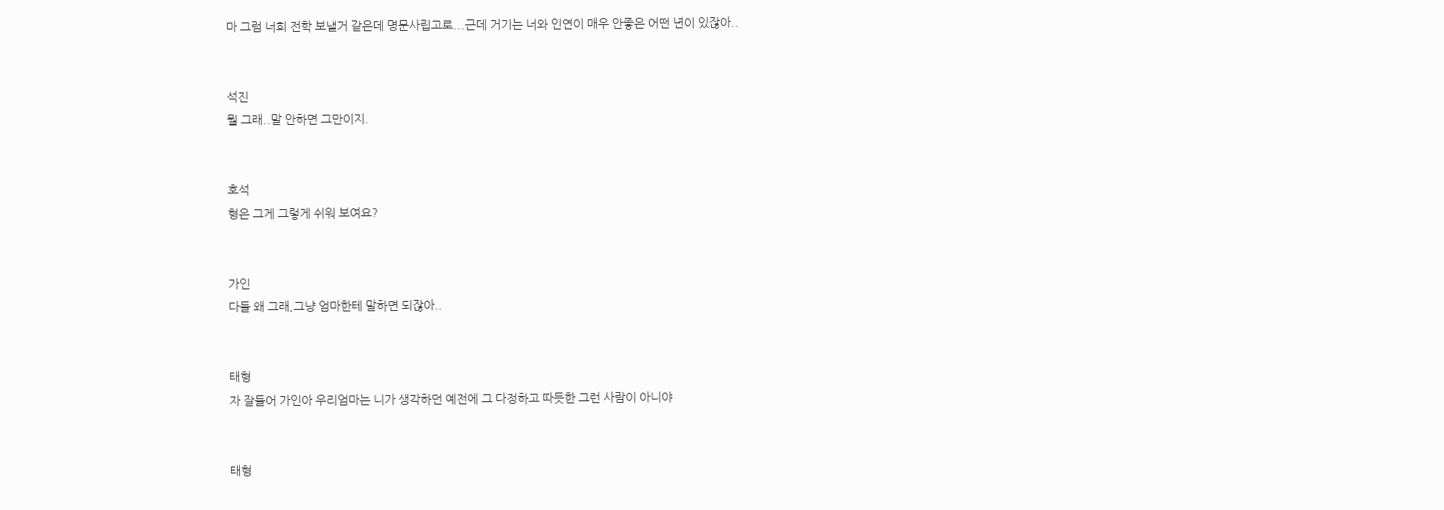마 그럼 너희 전학 보낼거 같은데 명문사립고로...근데 거기는 너와 인연이 매우 안좋은 어떤 년이 있잖아..


석진
뭘 그래..말 안하면 그만이지.


호석
형은 그게 그렇게 쉬워 보여요?


가인
다들 왜 그래,그냥 엄마한테 말하면 되잖아..


태형
자 잘들어 가인아 우리엄마는 니가 생각하던 예전에 그 다정하고 따듯한 그런 사람이 아니야


태형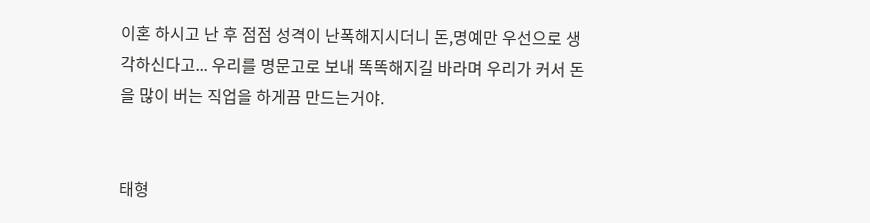이혼 하시고 난 후 점점 성격이 난폭해지시더니 돈,명예만 우선으로 생각하신다고... 우리를 명문고로 보내 똑똑해지길 바라며 우리가 커서 돈을 많이 버는 직업을 하게끔 만드는거야.


태형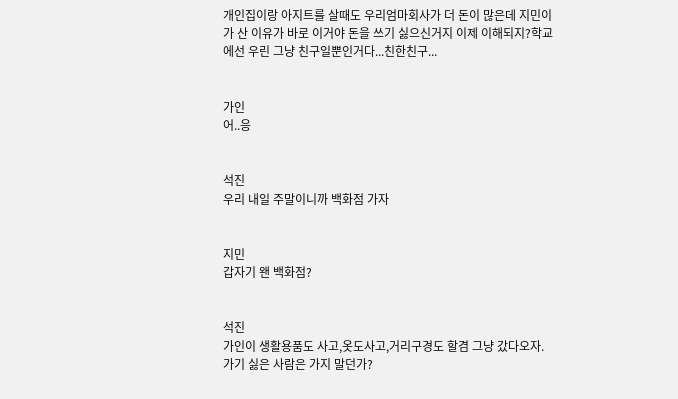개인집이랑 아지트를 살때도 우리엄마회사가 더 돈이 많은데 지민이가 산 이유가 바로 이거야 돈을 쓰기 싫으신거지 이제 이해되지?학교에선 우린 그냥 친구일뿐인거다...친한친구...


가인
어..응


석진
우리 내일 주말이니까 백화점 가자


지민
갑자기 왠 백화점?


석진
가인이 생활용품도 사고,옷도사고,거리구경도 할겸 그냥 갔다오자.가기 싫은 사람은 가지 말던가?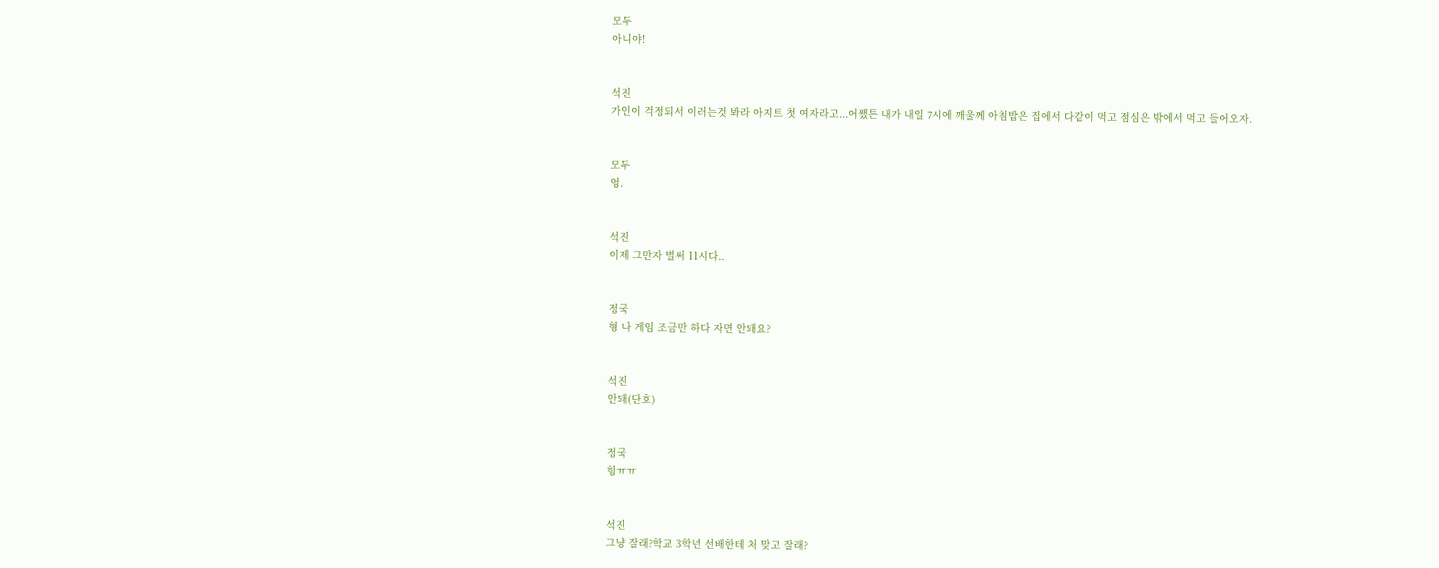모두
아니야!


석진
가인이 걱정되서 이러는것 봐라 아지트 첫 여자라고...어쨌튼 내가 내일 7시에 깨울께 아침밥은 집에서 다같이 먹고 점심은 밖에서 먹고 들어오자.


모두
엉.


석진
이제 그만자 벌써 11시다..


정국
형 나 게임 조금만 하다 자면 안돼요?


석진
안돼(단호)


정국
힝ㅠㅠ


석진
그냥 잘래?학교 3학년 선배한테 처 맞고 잘래?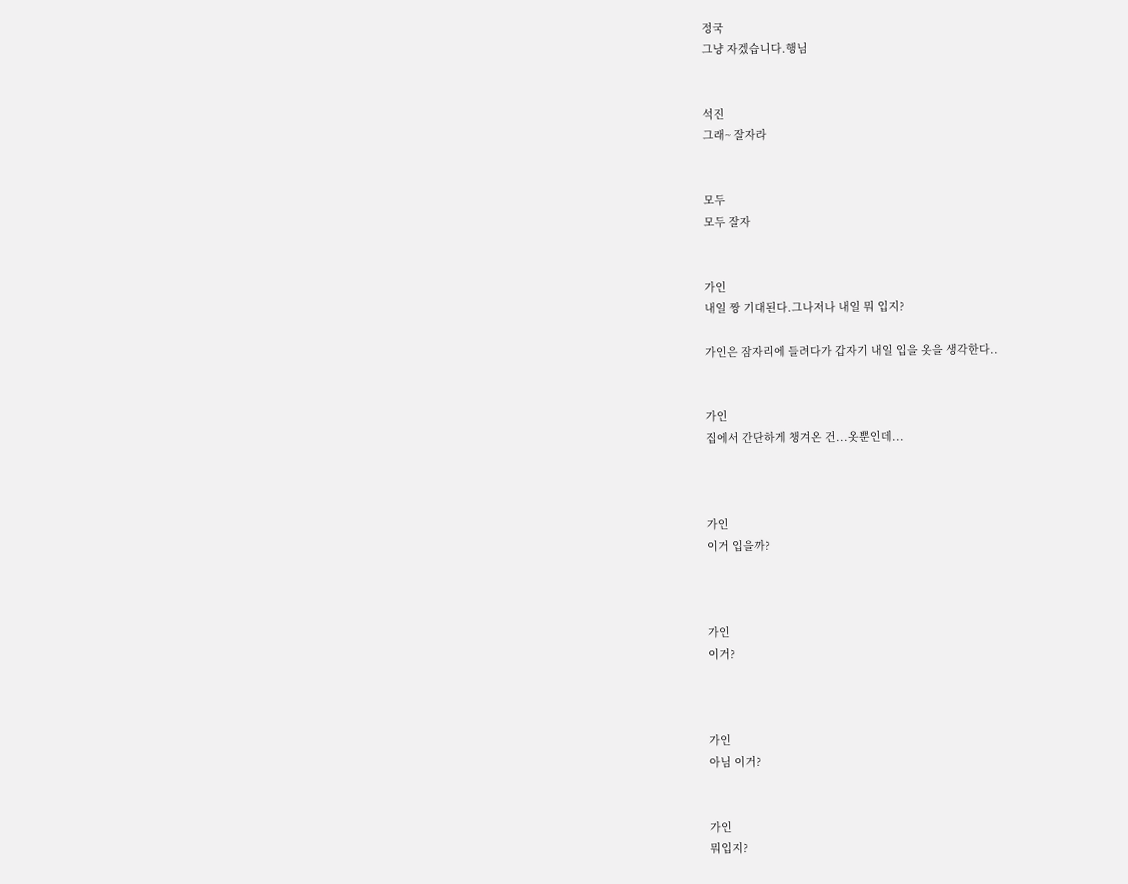정국
그냥 자겠습니다.행님


석진
그래~ 잘자라


모두
모두 잘자


가인
내일 짱 기대된다.그나저나 내일 뭐 입지?

가인은 잠자리에 들려다가 갑자기 내일 입을 옷을 생각한다..


가인
집에서 간단하게 챙겨온 건...옷뿐인데...



가인
이거 입을까?



가인
이거?



가인
아님 이거?


가인
뭐입지?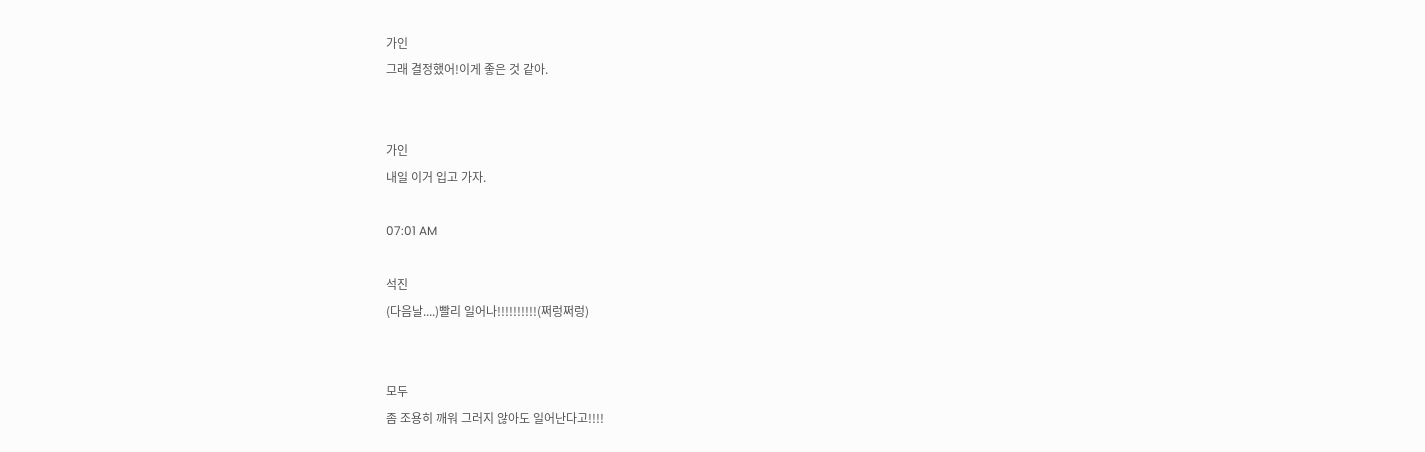가인
그래 결정했어!이게 좋은 것 같아.


가인
내일 이거 입고 가자.

07:01 AM

석진
(다음날....)빨리 일어나!!!!!!!!!!(쩌렁쩌렁)


모두
좀 조용히 깨워 그러지 않아도 일어난다고!!!!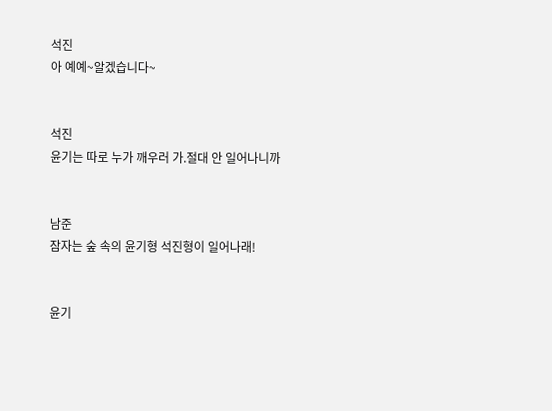석진
아 예예~알겠습니다~


석진
윤기는 따로 누가 깨우러 가.절대 안 일어나니까


남준
잠자는 숲 속의 윤기형 석진형이 일어나래!


윤기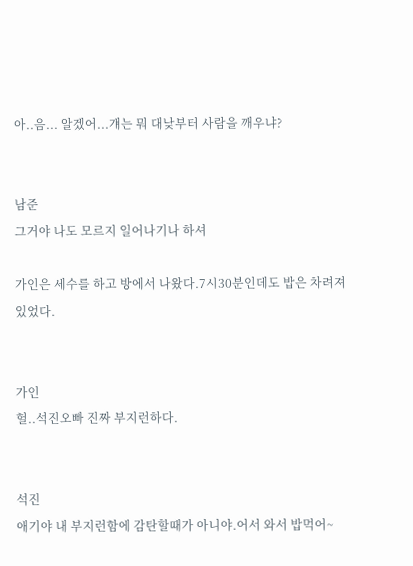아..음... 알겠어...걔는 뭐 대낮부터 사람을 깨우냐?


남준
그거야 나도 모르지 일어나기나 하셔

가인은 세수를 하고 방에서 나왔다.7시30분인데도 밥은 차려져 있었다.


가인
헐..석진오빠 진짜 부지런하다.


석진
애기야 내 부지런함에 감탄할때가 아니야.어서 와서 밥먹어~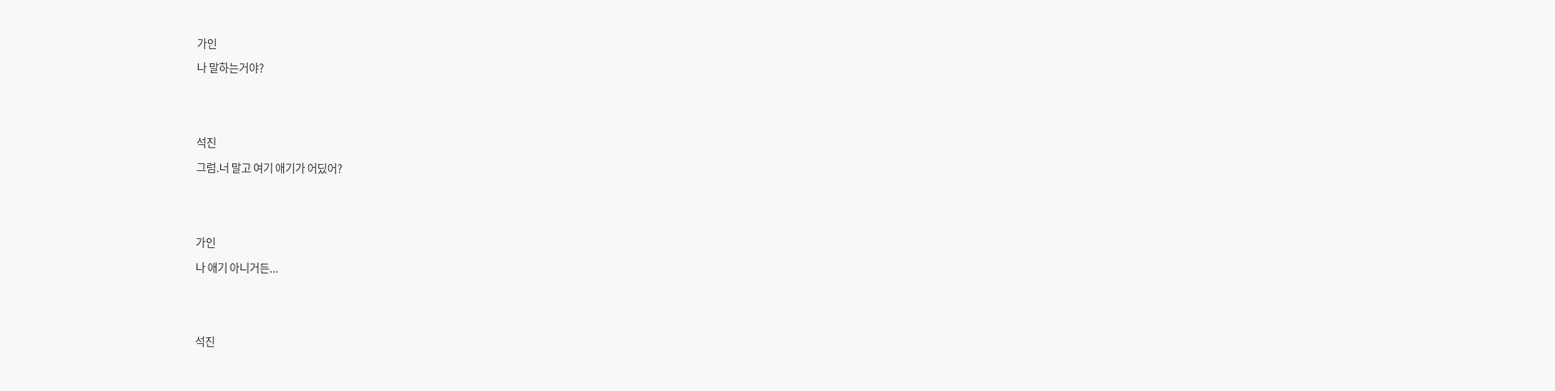가인
나 말하는거야?


석진
그럼.너 말고 여기 애기가 어딨어?


가인
나 애기 아니거든...


석진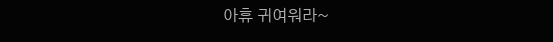아휴 귀여워라~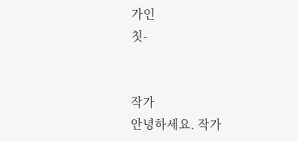가인
칫-


작가
안녕하세요. 작가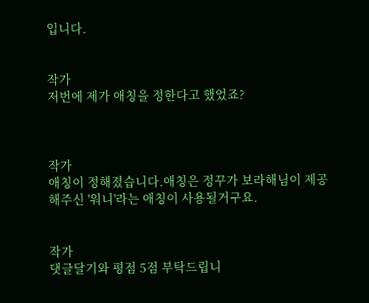입니다.


작가
저번에 제가 애칭을 정한다고 했었죠?



작가
애칭이 정해졌습니다.애칭은 정꾸가 보라해님이 제공해주신 '워니'라는 애칭이 사용될거구요.


작가
댓글달기와 평점 5점 부탁드립니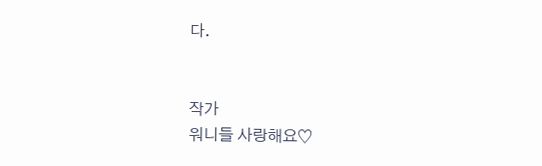다.


작가
워니들 사랑해요♡